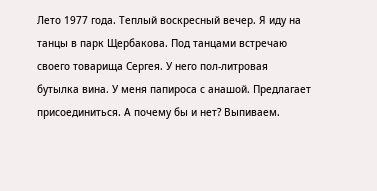Лето 1977 года. Теплый воскресный вечер. Я иду на танцы в парк Щербакова. Под танцами встречаю своего товарища Сергея. У него пол-литровая бутылка вина. У меня папироса с анашой. Предлагает присоединиться. А почему бы и нет? Выпиваем.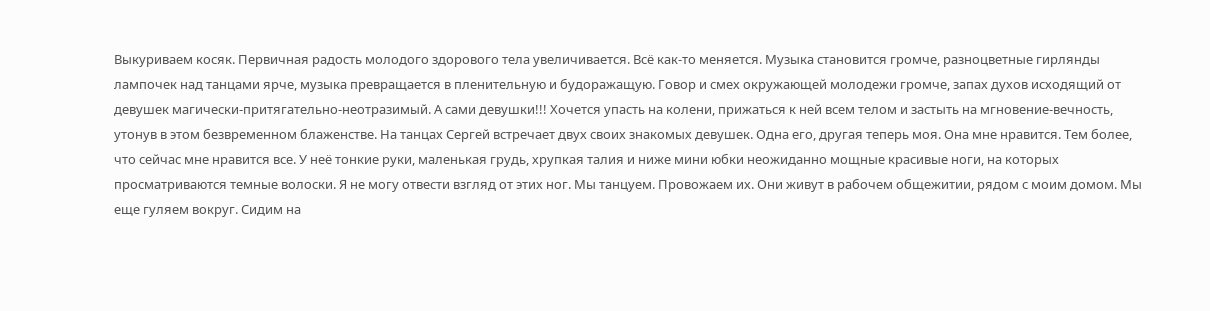Выкуриваем косяк. Первичная радость молодого здорового тела увеличивается. Всё как-то меняется. Музыка становится громче, разноцветные гирлянды лампочек над танцами ярче, музыка превращается в пленительную и будоражащую. Говор и смех окружающей молодежи громче, запах духов исходящий от девушек магически-притягательно-неотразимый. А сами девушки!!! Хочется упасть на колени, прижаться к ней всем телом и застыть на мгновение-вечность, утонув в этом безвременном блаженстве. На танцах Сергей встречает двух своих знакомых девушек. Одна его, другая теперь моя. Она мне нравится. Тем более, что сейчас мне нравится все. У неё тонкие руки, маленькая грудь, хрупкая талия и ниже мини юбки неожиданно мощные красивые ноги, на которых просматриваются темные волоски. Я не могу отвести взгляд от этих ног. Мы танцуем. Провожаем их. Они живут в рабочем общежитии, рядом с моим домом. Мы еще гуляем вокруг. Сидим на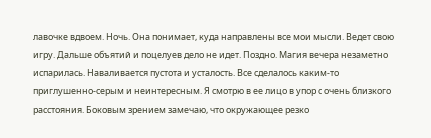лавочке вдвоем. Ночь. Она понимает, куда направлены все мои мысли. Ведет свою игру. Дальше объятий и поцелуев дело не идет. Поздно. Магия вечера незаметно испарилась. Наваливается пустота и усталость. Все сделалось каким-то приглушенно-серым и неинтересным. Я смотрю в ее лицо в упор с очень близкого расстояния. Боковым зрением замечаю, что окружающее резко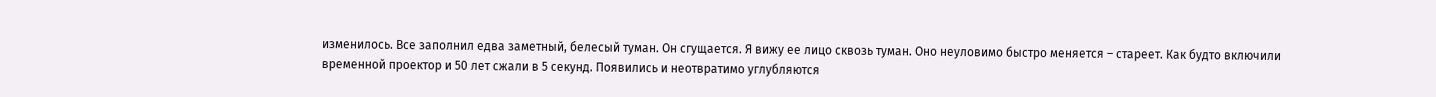изменилось. Все заполнил едва заметный, белесый туман. Он сгущается. Я вижу ее лицо сквозь туман. Оно неуловимо быстро меняется – стареет. Как будто включили временной проектор и 50 лет сжали в 5 секунд. Появились и неотвратимо углубляются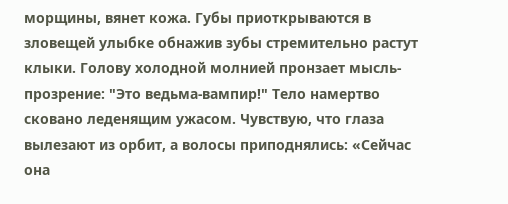морщины, вянет кожа. Губы приоткрываются в зловещей улыбке обнажив зубы стремительно растут клыки. Голову холодной молнией пронзает мысль-прозрение: "Это ведьма-вампир!" Тело намертво сковано леденящим ужасом. Чувствую, что глаза вылезают из орбит, а волосы приподнялись: «Сейчас она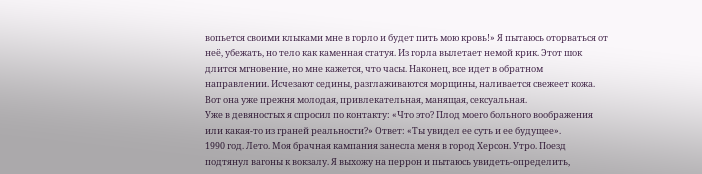вопьется своими клыками мне в горло и будет пить мою кровь!» Я пытаюсь оторваться от неё, убежать, но тело как каменная статуя. Из горла вылетает немой крик. Этот шок длится мгновение, но мне кажется, что часы. Наконец, все идет в обратном направлении. Исчезают седины, разглаживаются морщины, наливается свежеет кожа. Вот она уже прежня молодая, привлекательная, манящая, сексуальная.
Уже в девяностых я спросил по контакту: «Что это? Плод моего больного воображения или какая-то из граней реальности?» Ответ: «Ты увидел ее суть и ее будущее».
1990 год. Лето. Моя брачная кампания занесла меня в город Херсон. Утро. Поезд подтянул вагоны к вокзалу. Я выхожу на перрон и пытаюсь увидеть-определить,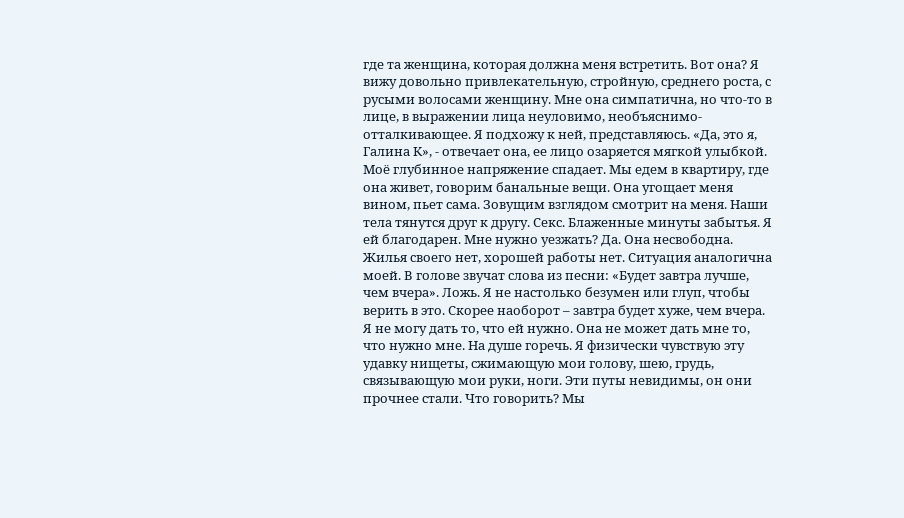где та женщина, которая должна меня встретить. Вот она? Я вижу довольно привлекательную, стройную, среднего роста, с русыми волосами женщину. Мне она симпатична, но что-то в лице, в выражении лица неуловимо, необъяснимо-отталкивающее. Я подхожу к ней, представляюсь. «Да, это я, Галина К», - отвечает она, ее лицо озаряется мягкой улыбкой. Моё глубинное напряжение спадает. Мы едем в квартиру, где она живет, говорим банальные вещи. Она угощает меня вином, пьет сама. Зовущим взглядом смотрит на меня. Наши тела тянутся друг к другу. Секс. Блаженные минуты забытья. Я ей благодарен. Мне нужно уезжать? Да. Она несвободна. Жилья своего нет, хорошей работы нет. Ситуация аналогична моей. В голове звучат слова из песни: «Будет завтра лучше, чем вчера». Ложь. Я не настолько безумен или глуп, чтобы верить в это. Скорее наоборот – завтра будет хуже, чем вчера. Я не могу дать то, что ей нужно. Она не может дать мне то, что нужно мне. На душе горечь. Я физически чувствую эту удавку нищеты, сжимающую мои голову, шею, грудь, связывающую мои руки, ноги. Эти путы невидимы, он они прочнее стали. Что говорить? Мы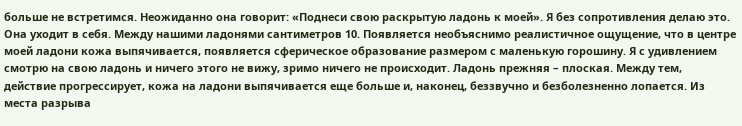больше не встретимся. Неожиданно она говорит: «Поднеси свою раскрытую ладонь к моей». Я без сопротивления делаю это. Она уходит в себя. Между нашими ладонями сантиметров 10. Появляется необъяснимо реалистичное ощущение, что в центре моей ладони кожа выпячивается, появляется сферическое образование размером с маленькую горошину. Я с удивлением смотрю на свою ладонь и ничего этого не вижу, зримо ничего не происходит. Ладонь прежняя – плоская. Между тем, действие прогрессирует, кожа на ладони выпячивается еще больше и, наконец, беззвучно и безболезненно лопается. Из места разрыва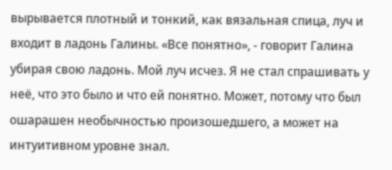вырывается плотный и тонкий, как вязальная спица, луч и входит в ладонь Галины. «Все понятно», - говорит Галина убирая свою ладонь. Мой луч исчез. Я не стал спрашивать у неё, что это было и что ей понятно. Может, потому что был ошарашен необычностью произошедшего, а может на интуитивном уровне знал.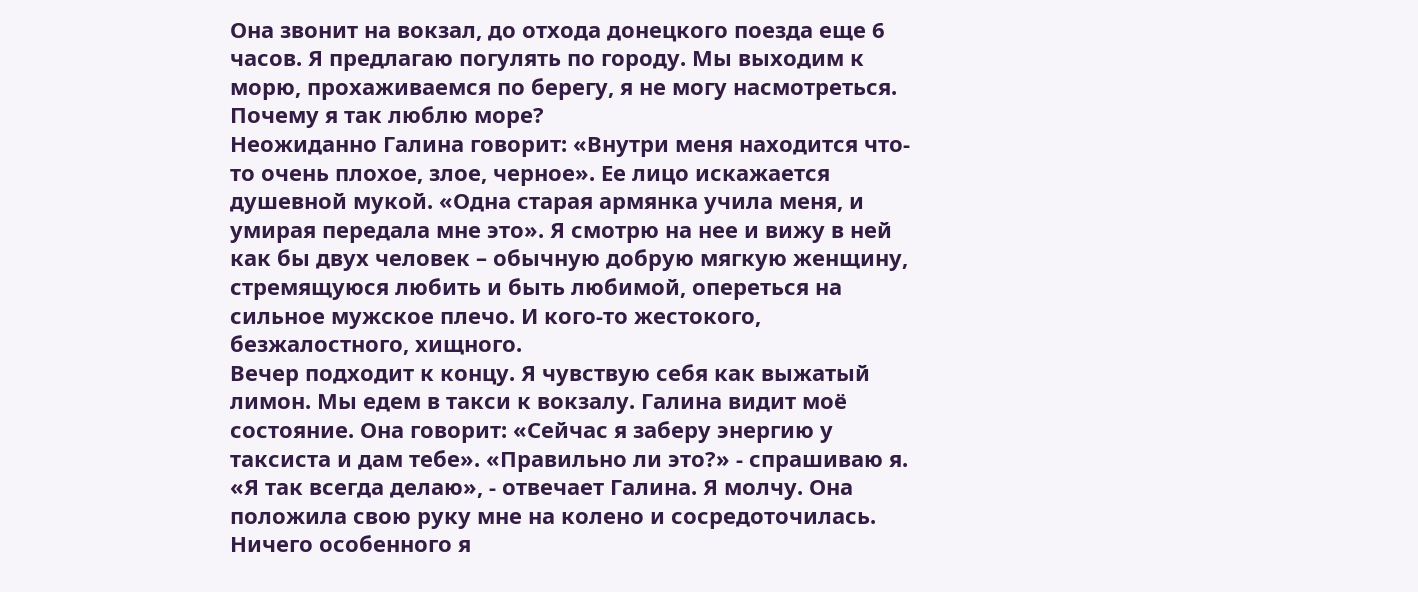Она звонит на вокзал, до отхода донецкого поезда еще 6 часов. Я предлагаю погулять по городу. Мы выходим к морю, прохаживаемся по берегу, я не могу насмотреться. Почему я так люблю море?
Неожиданно Галина говорит: «Внутри меня находится что-то очень плохое, злое, черное». Ее лицо искажается душевной мукой. «Одна старая армянка учила меня, и умирая передала мне это». Я смотрю на нее и вижу в ней как бы двух человек – обычную добрую мягкую женщину, стремящуюся любить и быть любимой, опереться на сильное мужское плечо. И кого-то жестокого, безжалостного, хищного.
Вечер подходит к концу. Я чувствую себя как выжатый лимон. Мы едем в такси к вокзалу. Галина видит моё состояние. Она говорит: «Сейчас я заберу энергию у таксиста и дам тебе». «Правильно ли это?» - спрашиваю я.
«Я так всегда делаю», - отвечает Галина. Я молчу. Она положила свою руку мне на колено и сосредоточилась. Ничего особенного я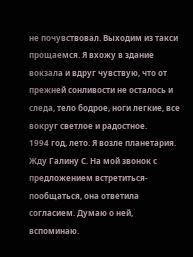не почувствовал. Выходим из такси прощаемся. Я вхожу в здание вокзала и вдруг чувствую, что от прежней сонливости не осталось и следа, тело бодрое, ноги легкие, все вокруг светлое и радостное.
1994 год, лето. Я возле планетария. Жду Галину С. На мой звонок с предложением встретиться-пообщаться, она ответила согласием. Думаю о ней, вспоминаю.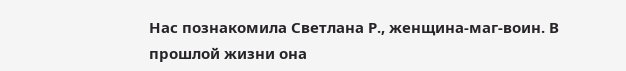Нас познакомила Светлана Р., женщина-маг-воин. В прошлой жизни она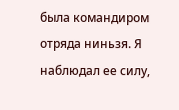была командиром отряда ниньзя. Я наблюдал ее силу,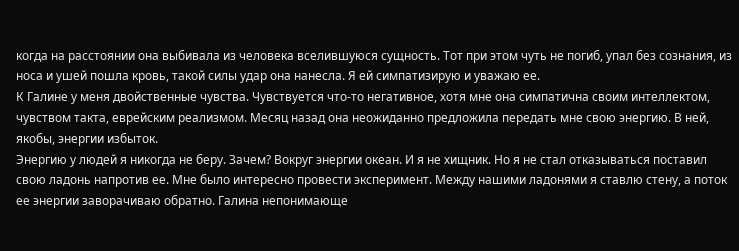когда на расстоянии она выбивала из человека вселившуюся сущность. Тот при этом чуть не погиб, упал без сознания, из носа и ушей пошла кровь, такой силы удар она нанесла. Я ей симпатизирую и уважаю ее.
К Галине у меня двойственные чувства. Чувствуется что-то негативное, хотя мне она симпатична своим интеллектом, чувством такта, еврейским реализмом. Месяц назад она неожиданно предложила передать мне свою энергию. В ней, якобы, энергии избыток.
Энергию у людей я никогда не беру. Зачем? Вокруг энергии океан. И я не хищник. Но я не стал отказываться поставил свою ладонь напротив ее. Мне было интересно провести эксперимент. Между нашими ладонями я ставлю стену, а поток ее энергии заворачиваю обратно. Галина непонимающе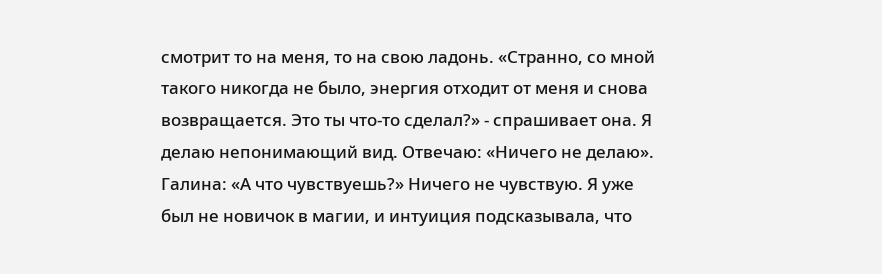смотрит то на меня, то на свою ладонь. «Странно, со мной такого никогда не было, энергия отходит от меня и снова возвращается. Это ты что-то сделал?» - спрашивает она. Я делаю непонимающий вид. Отвечаю: «Ничего не делаю». Галина: «А что чувствуешь?» Ничего не чувствую. Я уже был не новичок в магии, и интуиция подсказывала, что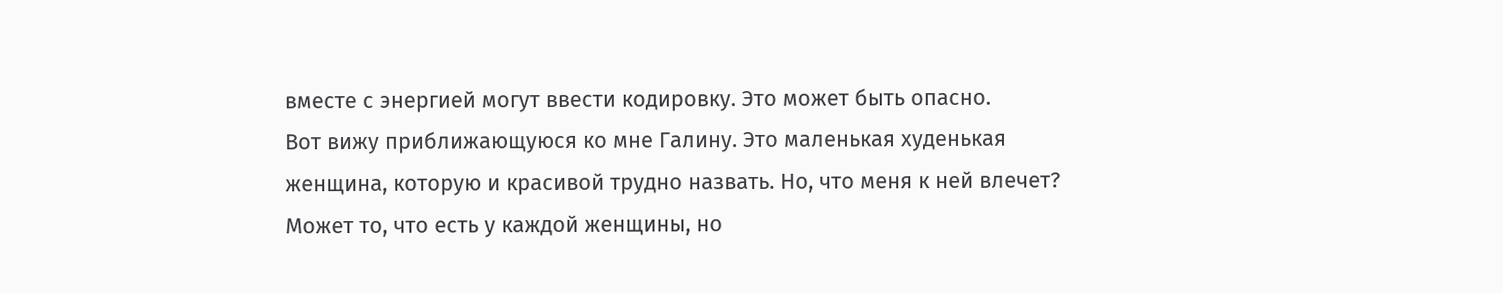вместе с энергией могут ввести кодировку. Это может быть опасно.
Вот вижу приближающуюся ко мне Галину. Это маленькая худенькая женщина, которую и красивой трудно назвать. Но, что меня к ней влечет? Может то, что есть у каждой женщины, но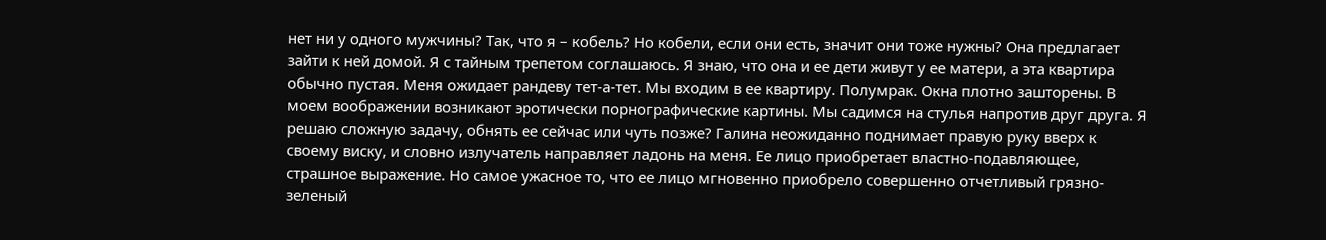нет ни у одного мужчины? Так, что я – кобель? Но кобели, если они есть, значит они тоже нужны? Она предлагает зайти к ней домой. Я с тайным трепетом соглашаюсь. Я знаю, что она и ее дети живут у ее матери, а эта квартира обычно пустая. Меня ожидает рандеву тет-а-тет. Мы входим в ее квартиру. Полумрак. Окна плотно зашторены. В моем воображении возникают эротически порнографические картины. Мы садимся на стулья напротив друг друга. Я решаю сложную задачу, обнять ее сейчас или чуть позже? Галина неожиданно поднимает правую руку вверх к своему виску, и словно излучатель направляет ладонь на меня. Ее лицо приобретает властно-подавляющее, страшное выражение. Но самое ужасное то, что ее лицо мгновенно приобрело совершенно отчетливый грязно-зеленый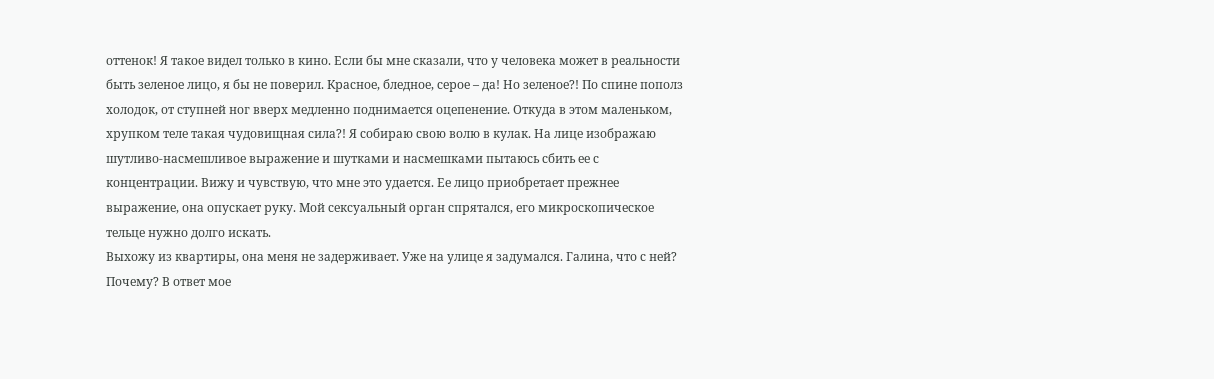оттенок! Я такое видел только в кино. Если бы мне сказали, что у человека может в реальности быть зеленое лицо, я бы не поверил. Красное, бледное, серое – да! Но зеленое?! По спине пополз холодок, от ступней ног вверх медленно поднимается оцепенение. Откуда в этом маленьком, хрупком теле такая чудовищная сила?! Я собираю свою волю в кулак. На лице изображаю шутливо-насмешливое выражение и шутками и насмешками пытаюсь сбить ее с концентрации. Вижу и чувствую, что мне это удается. Ее лицо приобретает прежнее выражение, она опускает руку. Мой сексуальный орган спрятался, его микроскопическое тельце нужно долго искать.
Выхожу из квартиры, она меня не задерживает. Уже на улице я задумался. Галина, что с ней? Почему? В ответ мое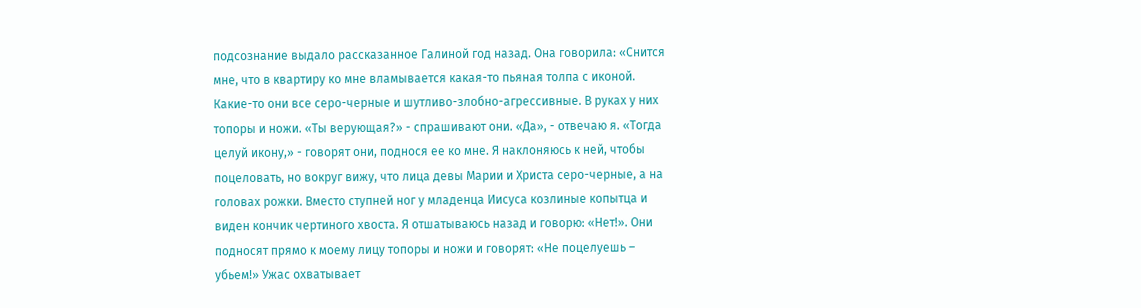подсознание выдало рассказанное Галиной год назад. Она говорила: «Снится мне, что в квартиру ко мне вламывается какая-то пьяная толпа с иконой. Какие-то они все серо-черные и шутливо-злобно-агрессивные. В руках у них топоры и ножи. «Ты верующая?» - спрашивают они. «Да», - отвечаю я. «Тогда целуй икону,» - говорят они, поднося ее ко мне. Я наклоняюсь к ней, чтобы поцеловать, но вокруг вижу, что лица девы Марии и Христа серо-черные, а на головах рожки. Вместо ступней ног у младенца Иисуса козлиные копытца и виден кончик чертиного хвоста. Я отшатываюсь назад и говорю: «Нет!». Они подносят прямо к моему лицу топоры и ножи и говорят: «Не поцелуешь – убьем!» Ужас охватывает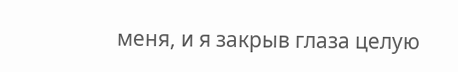меня, и я закрыв глаза целую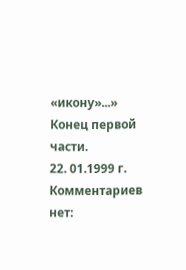«икону»...»
Конец первой части.
22. 01.1999 г.
Комментариев нет: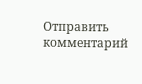Отправить комментарий